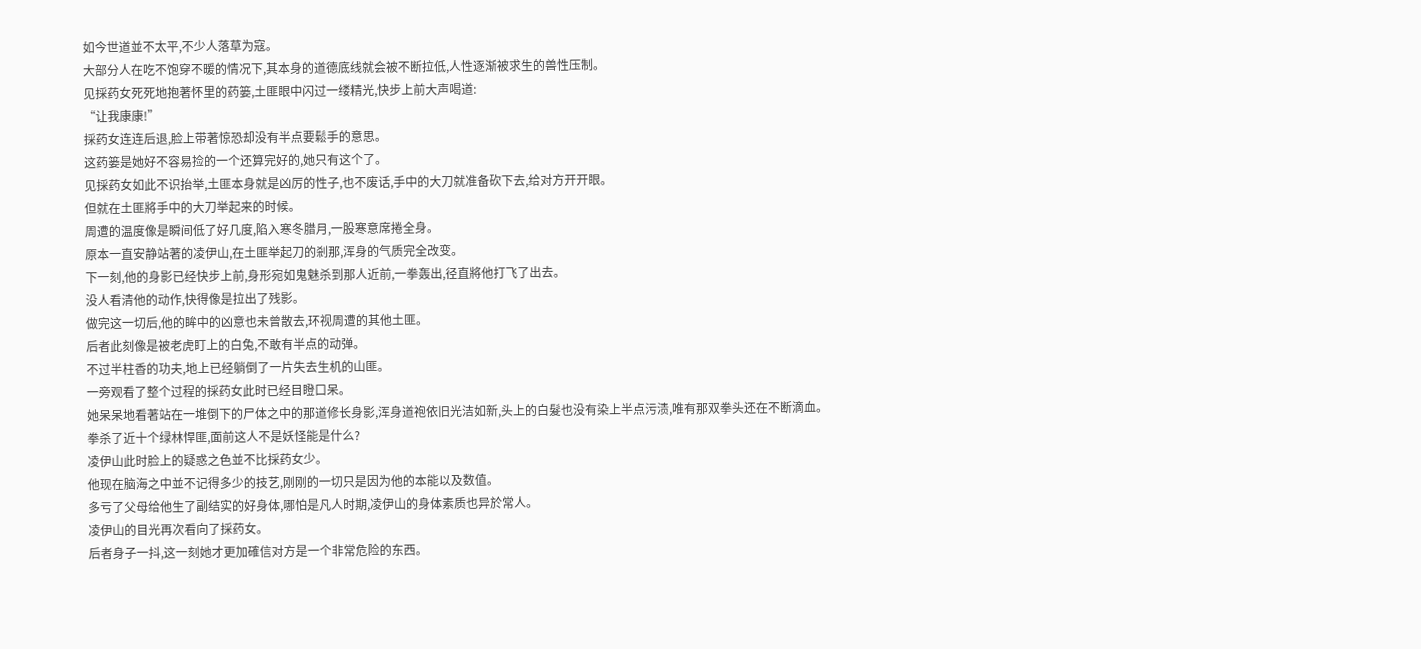如今世道並不太平,不少人落草为寇。
大部分人在吃不饱穿不暖的情况下,其本身的道德底线就会被不断拉低,人性逐渐被求生的兽性压制。
见採药女死死地抱著怀里的药篓,土匪眼中闪过一缕精光,快步上前大声喝道:
“让我康康!”
採药女连连后退,脸上带著惊恐却没有半点要鬆手的意思。
这药篓是她好不容易捡的一个还算完好的,她只有这个了。
见採药女如此不识抬举,土匪本身就是凶厉的性子,也不废话,手中的大刀就准备砍下去,给对方开开眼。
但就在土匪將手中的大刀举起来的时候。
周遭的温度像是瞬间低了好几度,陷入寒冬腊月,一股寒意席捲全身。
原本一直安静站著的凌伊山,在土匪举起刀的剎那,浑身的气质完全改变。
下一刻,他的身影已经快步上前,身形宛如鬼魅杀到那人近前,一拳轰出,径直將他打飞了出去。
没人看清他的动作,快得像是拉出了残影。
做完这一切后,他的眸中的凶意也未曾散去,环视周遭的其他土匪。
后者此刻像是被老虎盯上的白兔,不敢有半点的动弹。
不过半柱香的功夫,地上已经躺倒了一片失去生机的山匪。
一旁观看了整个过程的採药女此时已经目瞪口呆。
她呆呆地看著站在一堆倒下的尸体之中的那道修长身影,浑身道袍依旧光洁如新,头上的白髮也没有染上半点污渍,唯有那双拳头还在不断滴血。
拳杀了近十个绿林悍匪,面前这人不是妖怪能是什么?
凌伊山此时脸上的疑惑之色並不比採药女少。
他现在脑海之中並不记得多少的技艺,刚刚的一切只是因为他的本能以及数值。
多亏了父母给他生了副结实的好身体,哪怕是凡人时期,凌伊山的身体素质也异於常人。
凌伊山的目光再次看向了採药女。
后者身子一抖,这一刻她才更加確信对方是一个非常危险的东西。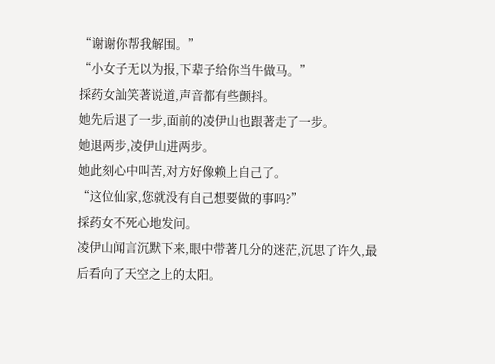“谢谢你帮我解围。”
“小女子无以为报,下辈子给你当牛做马。”
採药女訕笑著说道,声音都有些颤抖。
她先后退了一步,面前的凌伊山也跟著走了一步。
她退两步,凌伊山进两步。
她此刻心中叫苦,对方好像赖上自己了。
“这位仙家,您就没有自己想要做的事吗?”
採药女不死心地发问。
凌伊山闻言沉默下来,眼中带著几分的迷茫,沉思了许久,最后看向了天空之上的太阳。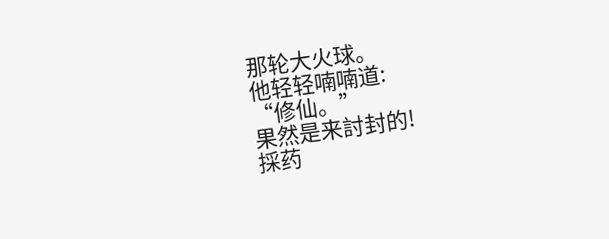那轮大火球。
他轻轻喃喃道:
“修仙。”
果然是来討封的!
採药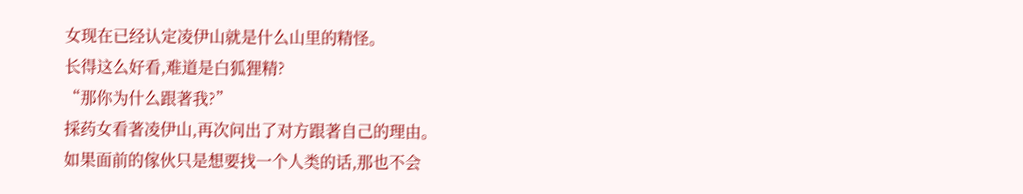女现在已经认定凌伊山就是什么山里的精怪。
长得这么好看,难道是白狐狸精?
“那你为什么跟著我?”
採药女看著凌伊山,再次问出了对方跟著自己的理由。
如果面前的傢伙只是想要找一个人类的话,那也不会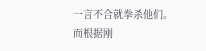一言不合就拳杀他们。
而根据刚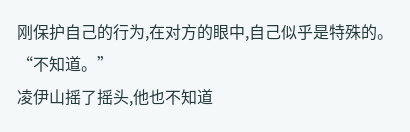刚保护自己的行为,在对方的眼中,自己似乎是特殊的。
“不知道。”
凌伊山摇了摇头,他也不知道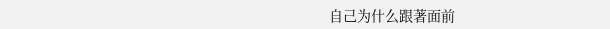自己为什么跟著面前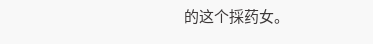的这个採药女。